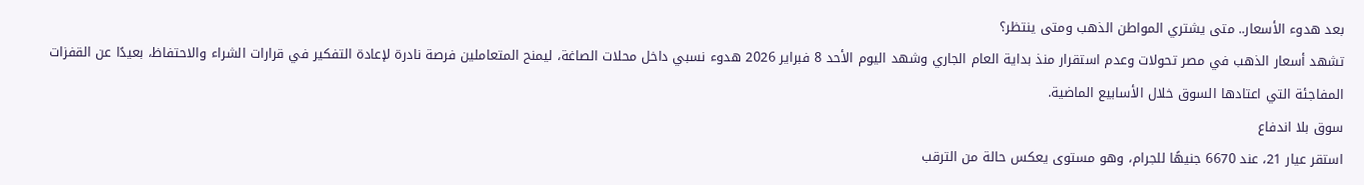بعد هدوء الأسعار.. متى يشتري المواطن الذهب ومتى ينتظر؟
تشهد أسعار الذهب في مصر تحولات وعدم استقرار منذ بداية العام الجاري وشهد اليوم الأحد 8 فبراير 2026 هدوء نسبي داخل محلات الصاغة، ليمنح المتعاملين فرصة نادرة لإعادة التفكير في قرارات الشراء والاحتفاظ، بعيدًا عن القفزات المفاجئة التي اعتادها السوق خلال الأسابيع الماضية.
سوق بلا اندفاع
استقر عيار 21، عند 6670 جنيهًا للجرام، وهو مستوى يعكس حالة من الترقب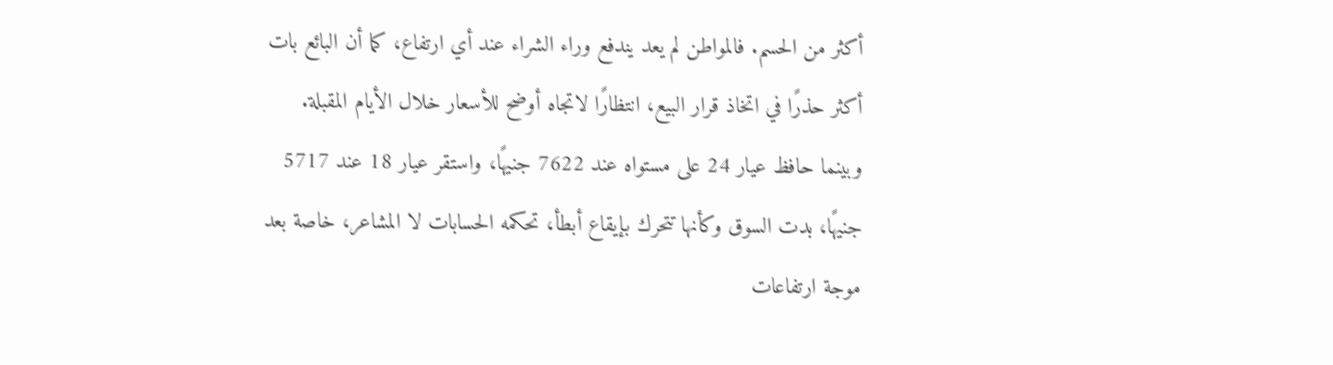أكثر من الحسم. فالمواطن لم يعد يندفع وراء الشراء عند أي ارتفاع، كما أن البائع بات أكثر حذرًا في اتخاذ قرار البيع، انتظارًا لاتجاه أوضح للأسعار خلال الأيام المقبلة.
وبينما حافظ عيار 24 على مستواه عند 7622 جنيهًا، واستقر عيار 18 عند 5717 جنيهًا، بدت السوق وكأنها تتحرك بإيقاع أبطأ، تحكمه الحسابات لا المشاعر، خاصة بعد موجة ارتفاعات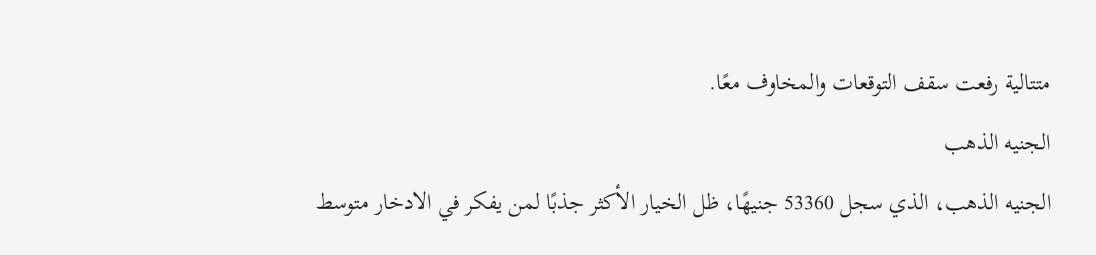متتالية رفعت سقف التوقعات والمخاوف معًا.
الجنيه الذهب
الجنيه الذهب، الذي سجل 53360 جنيهًا، ظل الخيار الأكثر جذبًا لمن يفكر في الادخار متوسط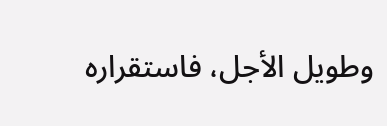وطويل الأجل، فاستقراره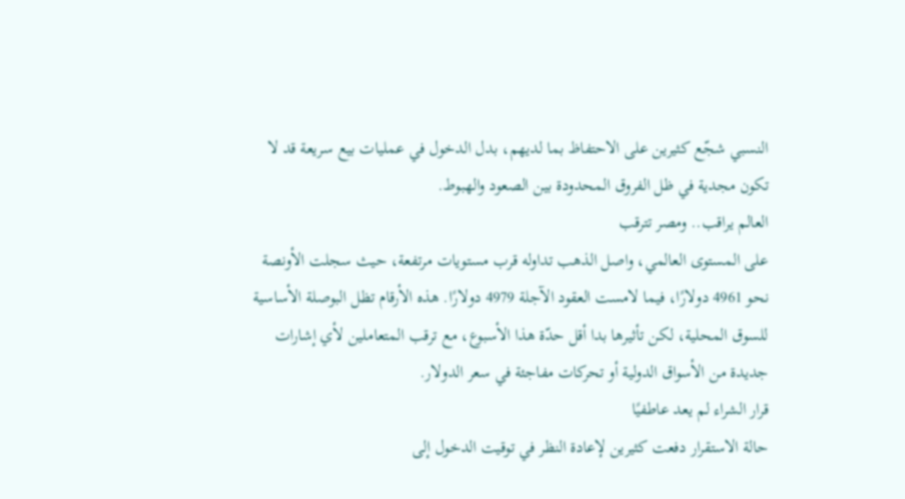النسبي شجّع كثيرين على الاحتفاظ بما لديهم، بدل الدخول في عمليات بيع سريعة قد لا تكون مجدية في ظل الفروق المحدودة بين الصعود والهبوط.
العالم يراقب.. ومصر تترقب
على المستوى العالمي، واصل الذهب تداوله قرب مستويات مرتفعة، حيث سجلت الأونصة نحو 4961 دولارًا، فيما لامست العقود الآجلة 4979 دولارًا. هذه الأرقام تظل البوصلة الأساسية للسوق المحلية، لكن تأثيرها بدا أقل حدّة هذا الأسبوع، مع ترقب المتعاملين لأي إشارات جديدة من الأسواق الدولية أو تحركات مفاجئة في سعر الدولار.
قرار الشراء لم يعد عاطفيًا
حالة الاستقرار دفعت كثيرين لإعادة النظر في توقيت الدخول إلى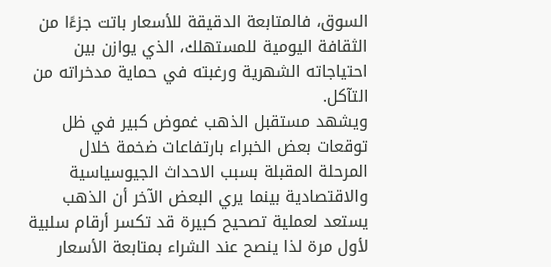السوق، فالمتابعة الدقيقة للأسعار باتت جزءًا من الثقافة اليومية للمستهلك، الذي يوازن بين احتياجاته الشهرية ورغبته في حماية مدخراته من التآكل.
ويشهد مستقبل الذهب غموض كبير في ظل توقعات بعض الخبراء بارتفاعات ضخمة خلال المرحلة المقبلة بسبب الاحداث الجيوسياسية والاقتصادية بينما يري البعض الآخر أن الذهب يستعد لعملية تصحيح كبيرة قد تكسر أرقام سلبية لأول مرة لذا ينصح عند الشراء بمتابعة الأسعار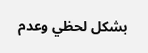بشكل لحظي وعدم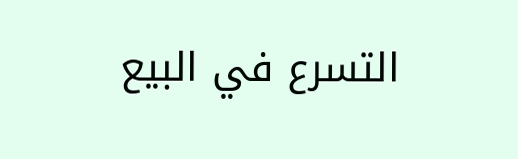التسرع في البيع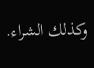وكذلك الشراء.